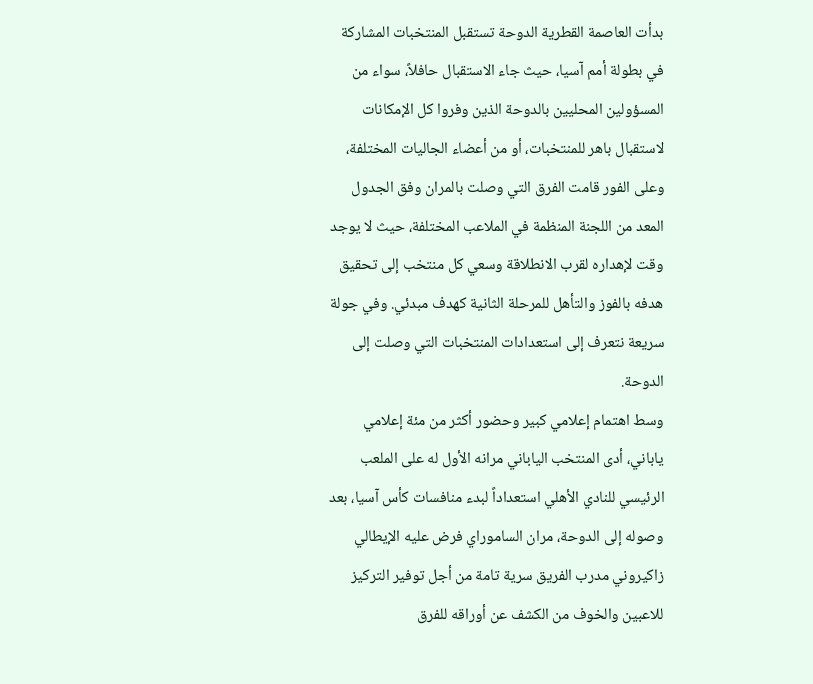بدأت العاصمة القطرية الدوحة تستقبل المنتخبات المشاركة في بطولة أمم آسيا، حيث جاء الاستقبال حافلاً، سواء من المسؤولين المحليين بالدوحة الذين وفروا كل الإمكانات لاستقبال باهر للمنتخبات، أو من أعضاء الجاليات المختلفة، وعلى الفور قامت الفرق التي وصلت بالمران وفق الجدول المعد من اللجنة المنظمة في الملاعب المختلفة، حيث لا يوجد وقت لإهداره لقرب الانطلاقة وسعي كل منتخب إلى تحقيق هدفه بالفوز والتأهل للمرحلة الثانية كهدف مبدئي. وفي جولة سريعة نتعرف إلى استعدادات المنتخبات التي وصلت إلى الدوحة.
وسط اهتمام إعلامي كبير وحضور أكثر من مئة إعلامي ياباني، أدى المنتخب الياباني مرانه الأول له على الملعب الرئيسي للنادي الأهلي استعداداً لبدء منافسات كأس آسيا، بعد وصوله إلى الدوحة، مران الساموراي فرض عليه الإيطالي زاكيروني مدرب الفريق سرية تامة من أجل توفير التركيز للاعبين والخوف من الكشف عن أوراقه للفرق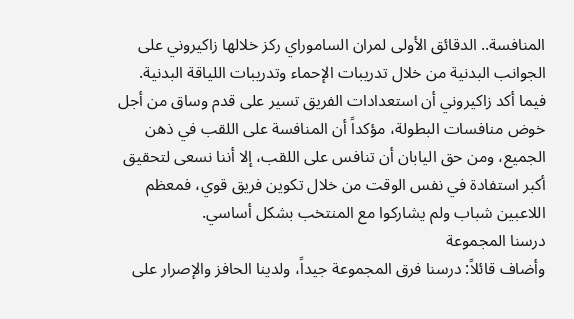المنافسة.. الدقائق الأولى لمران الساموراي ركز خلالها زاكيروني على الجوانب البدنية من خلال تدريبات الإحماء وتدريبات اللياقة البدنية.
فيما أكد زاكيروني أن استعدادات الفريق تسير على قدم وساق من أجل خوض منافسات البطولة، مؤكداً أن المنافسة على اللقب في ذهن الجميع، ومن حق اليابان أن تنافس على اللقب، إلا أننا نسعى لتحقيق أكبر استفادة في نفس الوقت من خلال تكوين فريق قوي، فمعظم اللاعبين شباب ولم يشاركوا مع المنتخب بشكل أساسي.
درسنا المجموعة
وأضاف قائلاً: درسنا فرق المجموعة جيداً، ولدينا الحافز والإصرار على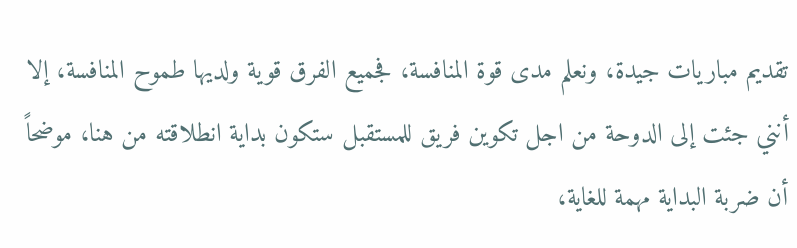تقديم مباريات جيدة، ونعلم مدى قوة المنافسة، فجميع الفرق قوية ولديها طموح المنافسة، إلا أنني جئت إلى الدوحة من اجل تكوين فريق للمستقبل ستكون بداية انطلاقته من هنا، موضحاً أن ضربة البداية مهمة للغاية،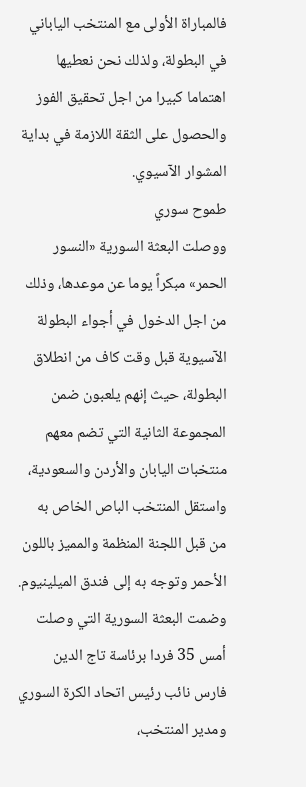فالمباراة الأولى مع المنتخب الياباني في البطولة، ولذلك نحن نعطيها اهتماما كبيرا من اجل تحقيق الفوز والحصول على الثقة اللازمة في بداية المشوار الآسيوي.
طموح سوري
ووصلت البعثة السورية «النسور الحمر» مبكراً يوما عن موعدها، وذلك من اجل الدخول في أجواء البطولة الآسيوية قبل وقت كاف من انطلاق البطولة، حيث إنهم يلعبون ضمن المجموعة الثانية التي تضم معهم منتخبات اليابان والأردن والسعودية، واستقل المنتخب الباص الخاص به من قبل اللجنة المنظمة والمميز باللون الأحمر وتوجه به إلى فندق الميلينيوم.
وضمت البعثة السورية التي وصلت أمس 35 فردا برئاسة تاج الدين فارس نائب رئيس اتحاد الكرة السوري ومدير المنتخب،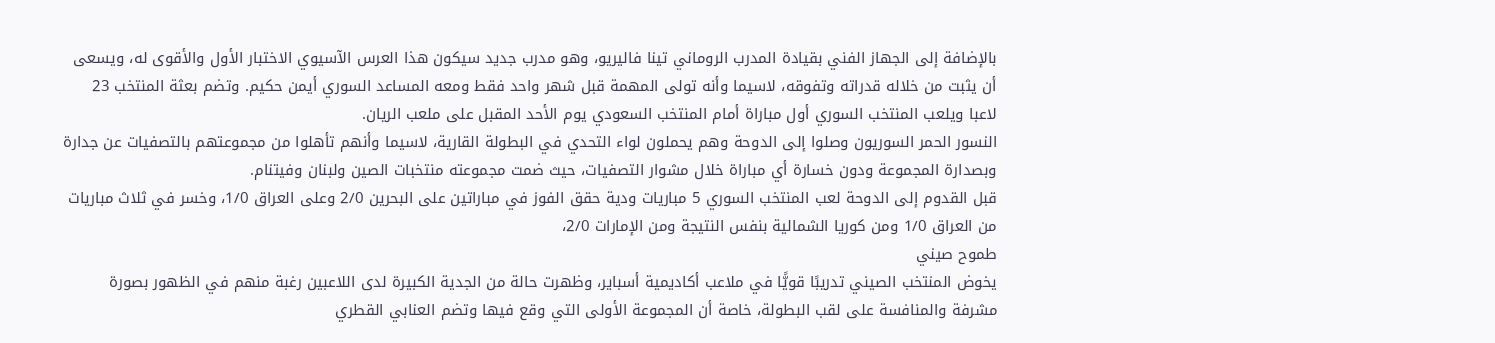بالإضافة إلى الجهاز الفني بقيادة المدرب الروماني تينا فاليريو، وهو مدرب جديد سيكون هذا العرس الآسيوي الاختبار الأول والأقوى له، ويسعى أن يثبت من خلاله قدراته وتفوقه، لاسيما وأنه تولى المهمة قبل شهر واحد فقط ومعه المساعد السوري أيمن حكيم. وتضم بعثة المنتخب 23 لاعبا ويلعب المنتخب السوري أول مباراة أمام المنتخب السعودي يوم الأحد المقبل على ملعب الريان.
النسور الحمر السوريون وصلوا إلى الدوحة وهم يحملون لواء التحدي في البطولة القارية، لاسيما وأنهم تأهلوا من مجموعتهم بالتصفيات عن جدارة وبصدارة المجموعة ودون خسارة أي مباراة خلال مشوار التصفيات، حيث ضمت مجموعته منتخبات الصين ولبنان وفيتنام.
قبل القدوم إلى الدوحة لعب المنتخب السوري 5 مباريات ودية حقق الفوز في مباراتين على البحرين 2/0 وعلى العراق 1/0، وخسر في ثلاث مباريات من العراق 1/0 ومن كوريا الشمالية بنفس النتيجة ومن الإمارات 2/0،
طموح صيني
يخوض المنتخب الصيني تدريبًا قويًّا في ملاعب أكاديمية أسباير، وظهرت حالة من الجدية الكبيرة لدى اللاعبين رغبة منهم في الظهور بصورة مشرفة والمنافسة على لقب البطولة، خاصة أن المجموعة الأولى التي وقع فيها وتضم العنابي القطري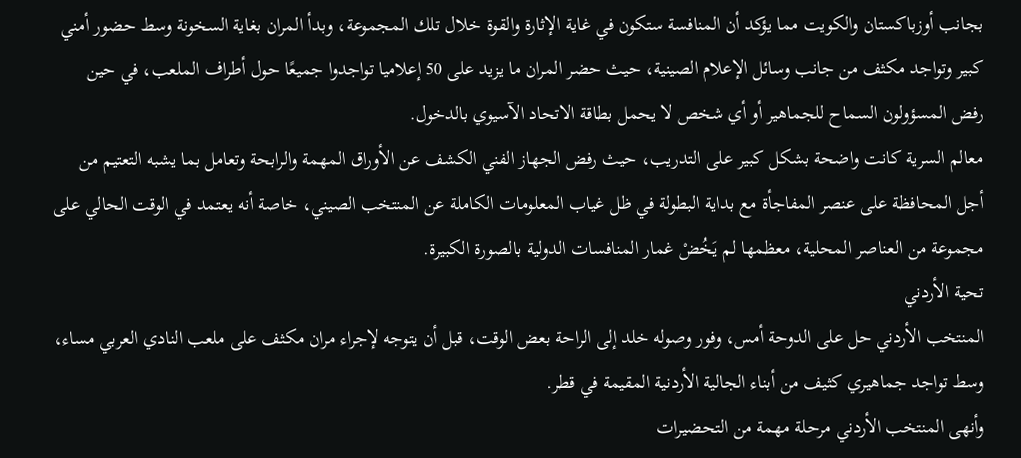بجانب أوزباكستان والكويت مما يؤكد أن المنافسة ستكون في غاية الإثارة والقوة خلال تلك المجموعة، وبدأ المران بغاية السخونة وسط حضور أمني كبير وتواجد مكثف من جانب وسائل الإعلام الصينية، حيث حضر المران ما يزيد على 50 إعلاميا تواجدوا جميعًا حول أطراف الملعب، في حين رفض المسؤولون السماح للجماهير أو أي شخص لا يحمل بطاقة الاتحاد الآسيوي بالدخول.
معالم السرية كانت واضحة بشكل كبير على التدريب، حيث رفض الجهاز الفني الكشف عن الأوراق المهمة والرابحة وتعامل بما يشبه التعتيم من أجل المحافظة على عنصر المفاجأة مع بداية البطولة في ظل غياب المعلومات الكاملة عن المنتخب الصيني، خاصة أنه يعتمد في الوقت الحالي على مجموعة من العناصر المحلية، معظمها لم يَخُضْ غمار المنافسات الدولية بالصورة الكبيرة.
تحية الأردني
المنتخب الأردني حل على الدوحة أمس، وفور وصوله خلد إلى الراحة بعض الوقت، قبل أن يتوجه لإجراء مران مكثف على ملعب النادي العربي مساء، وسط تواجد جماهيري كثيف من أبناء الجالية الأردنية المقيمة في قطر.
وأنهى المنتخب الأردني مرحلة مهمة من التحضيرات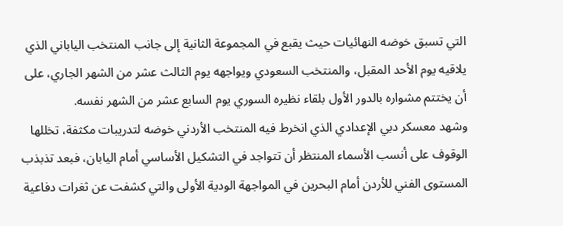التي تسبق خوضه النهائيات حيث يقبع في المجموعة الثانية إلى جانب المنتخب الياباني الذي يلاقيه يوم الأحد المقبل، والمنتخب السعودي ويواجهه يوم الثالث عشر من الشهر الجاري، على أن يختتم مشواره بالدور الأول بلقاء نظيره السوري يوم السابع عشر من الشهر نفسه.
وشهد معسكر دبي الإعدادي الذي انخرط فيه المنتخب الأردني خوضه لتدريبات مكثفة، تخللها الوقوف على أنسب الأسماء المنتظر أن تتواجد في التشكيل الأساسي أمام اليابان، فبعد تذبذب المستوى الفني للأردن أمام البحرين في المواجهة الودية الأولى والتي كشفت عن ثغرات دفاعية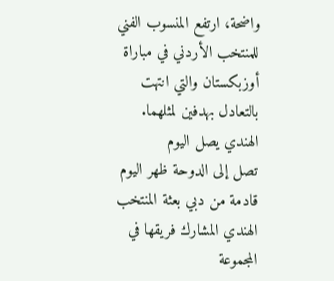واضحة، ارتفع المنسوب الفني للمنتخب الأردني في مباراة أوزبكستان والتي انتهت بالتعادل بهدفين لمثلهما.
الهندي يصل اليوم
تصل إلى الدوحة ظهر اليوم قادمة من دبي بعثة المنتخب الهندي المشارك فريقها في المجموعة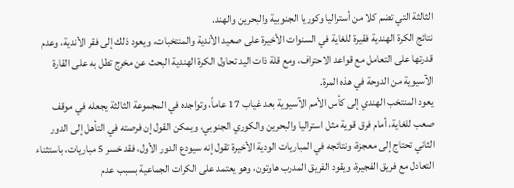الثالثة التي تضم كلا من أستراليا وكوريا الجنوبية والبحرين والهند.
نتائج الكرة الهندية فقيرة للغاية في السنوات الأخيرة على صعيد الأندية والمنتخبات، ويعود ذلك إلى فقر الأندية، وعدم قدرتها على التعامل مع قواعد الاحتراف، ومع قلة ذات اليد تحاول الكرة الهندية البحث عن مخرج تطل به على القارة الآسيوية من الدوحة في هذه المرة.
يعود المنتخب الهندي إلى كأس الأمم الآسيوية بعد غياب 17 عاماً، وتواجده في المجموعة الثالثة يجعله في موقف صعب للغاية، أمام فرق قوية مثل استراليا والبحرين والكوري الجنوبي، ويمكن القول إن فرصته في التأهل إلى الدور الثاني تحتاج إلى معجزة، ونتائجه في المباريات الودية الأخيرة تقول إنه سيودع الدور الأول، فقد خسر 5 مباريات، باستثناء التعادل مع فريق الفجيرة، ويقود الفريق المدرب هاوتون، وهو يعتمد على الكرات الجماعية بسبب عدم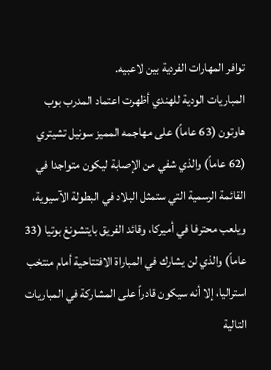توافر المهارات الفردية بين لاعبيه.
المباريات الودية للهندي أظهرت اعتماد المدرب بوب هاوتون (63 عاماً) على مهاجمه المميز سونيل تشيتري (62 عاماً) والذي شفي من الإصابة ليكون متواجدا في القائمة الرسمية التي ستمثل البلاد في البطولة الآسيوية، ويلعب محترفا في أميركا، وقائد الفريق بايتشونغ بوتيا (33 عاماً) والذي لن يشارك في المباراة الافتتاحية أمام منتخب استراليا، إلا أنه سيكون قادراً على المشاركة في المباريات التالية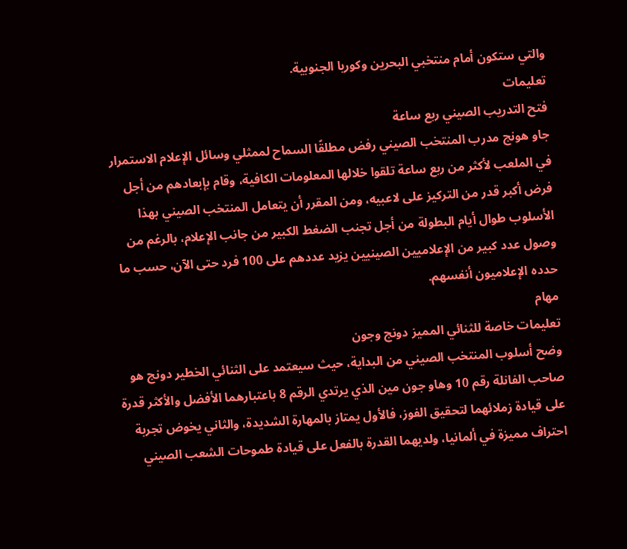والتي ستكون أمام منتخبي البحرين وكوريا الجنوبية.
تعليمات
فتح التدريب الصيني ربع ساعة
جاو هونج مدرب المنتخب الصيني رفض مطلقًا السماح لممثلي وسائل الإعلام الاستمرار في الملعب لأكثر من ربع ساعة تلقوا خلالها المعلومات الكافية، وقام بإبعادهم من أجل فرض أكبر قدر من التركيز على لاعبيه، ومن المقرر أن يتعامل المنتخب الصيني بهذا الأسلوب طوال أيام البطولة من أجل تجنب الضغط الكبير من جانب الإعلام، بالرغم من وصول عدد كبير من الإعلاميين الصينيين يزيد عددهم على 100 فرد حتى الآن، حسب ما حدده الإعلاميون أنفسهم.
مهام
تعليمات خاصة للثنائي المميز دونج وجون
وضح أسلوب المنتخب الصيني من البداية، حيث سيعتمد على الثنائي الخطير دونج هو صاحب الفانلة رقم 10 وهاو جون مين الذي يرتدي الرقم 8 باعتبارهما الأفضل والأكثر قدرة على قيادة زملائهما لتحقيق الفوز، فالأول يمتاز بالمهارة الشديدة، والثاني يخوض تجربة احتراف مميزة في ألمانيا، ولديهما القدرة بالفعل على قيادة طموحات الشعب الصيني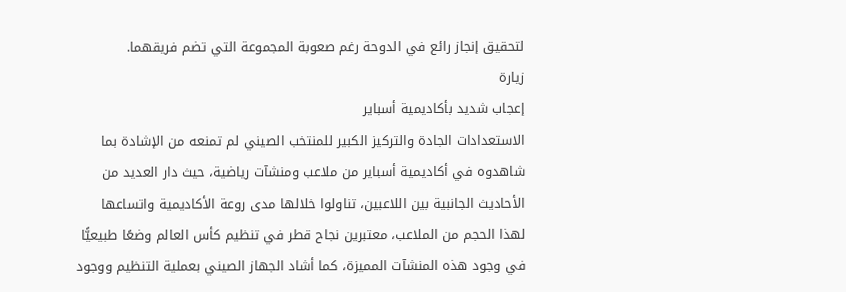لتحقيق إنجاز رائع في الدوحة رغم صعوبة المجموعة التي تضم فريقهما.
زيارة
إعجاب شديد بأكاديمية أسباير
الاستعدادات الجادة والتركيز الكبير للمنتخب الصيني لم تمنعه من الإشادة بما شاهدوه في أكاديمية أسباير من ملاعب ومنشآت رياضية، حيث دار العديد من الأحاديث الجانبية بين اللاعبين، تناولوا خلالها مدى روعة الأكاديمية واتساعها لهذا الحجم من الملاعب، معتبرين نجاح قطر في تنظيم كأس العالم وضعًا طبيعيًّا في وجود هذه المنشآت المميزة، كما أشاد الجهاز الصيني بعملية التنظيم ووجود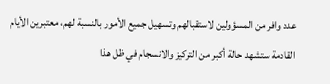عدد وافر من المسؤولين لاستقبالهم وتسهيل جميع الأمور بالنسبة لهم، معتبرين الأيام القادمة ستشهد حالة أكبر من التركيز والانسجام في ظل هذا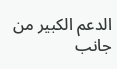الدعم الكبير من جانب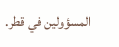المسؤولين في قطر.